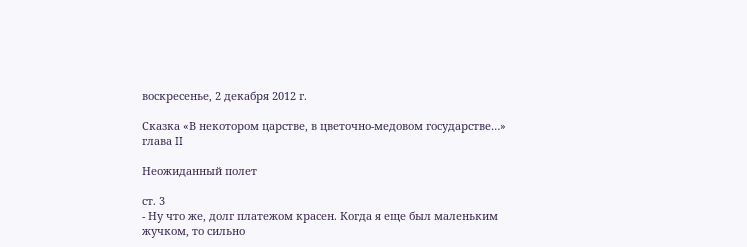воскресенье, 2 декабря 2012 г.

Сказка «В некотором царстве, в цветочно-медовом государстве…» глава II

Неожиданный полет

ст. 3
- Ну что же, долг платежом красен. Когда я еще был маленьким жучком, то сильно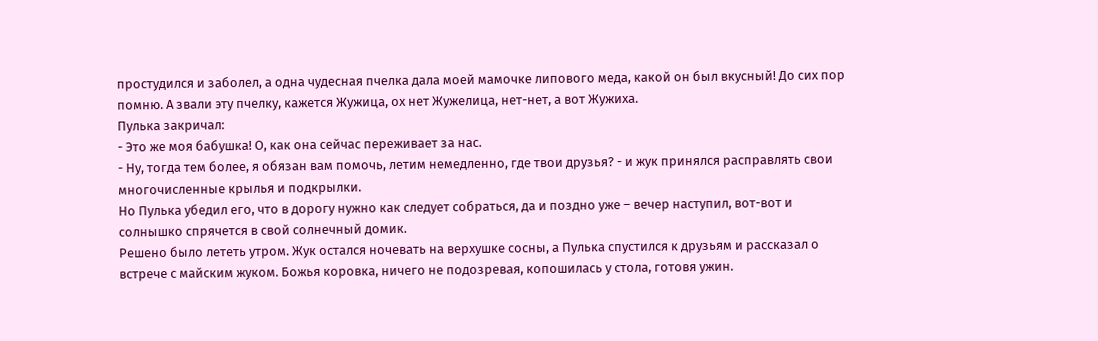простудился и заболел, а одна чудесная пчелка дала моей мамочке липового меда, какой он был вкусный! До сих пор помню. А звали эту пчелку, кажется Жужица, ох нет Жужелица, нет-нет, а вот Жужиха.
Пулька закричал:
- Это же моя бабушка! О, как она сейчас переживает за нас.
- Ну, тогда тем более, я обязан вам помочь, летим немедленно, где твои друзья? - и жук принялся расправлять свои многочисленные крылья и подкрылки.
Но Пулька убедил его, что в дорогу нужно как следует собраться, да и поздно уже – вечер наступил, вот-вот и солнышко спрячется в свой солнечный домик.
Решено было лететь утром. Жук остался ночевать на верхушке сосны, а Пулька спустился к друзьям и рассказал о встрече с майским жуком. Божья коровка, ничего не подозревая, копошилась у стола, готовя ужин.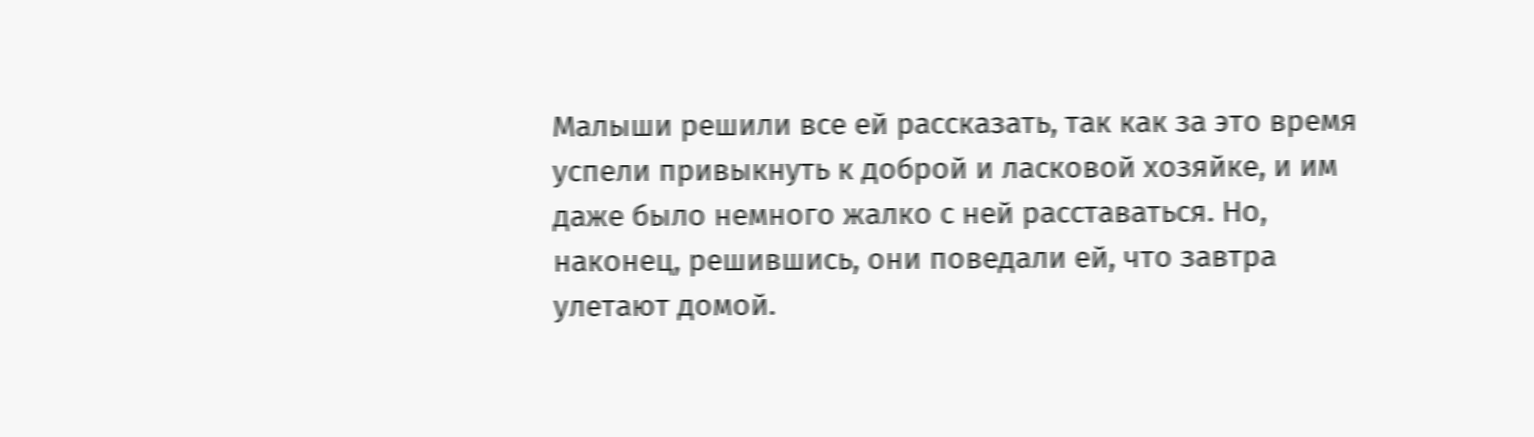Малыши решили все ей рассказать, так как за это время успели привыкнуть к доброй и ласковой хозяйке, и им даже было немного жалко с ней расставаться. Но, наконец, решившись, они поведали ей, что завтра улетают домой.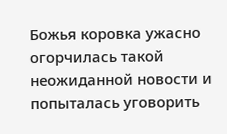Божья коровка ужасно огорчилась такой неожиданной новости и попыталась уговорить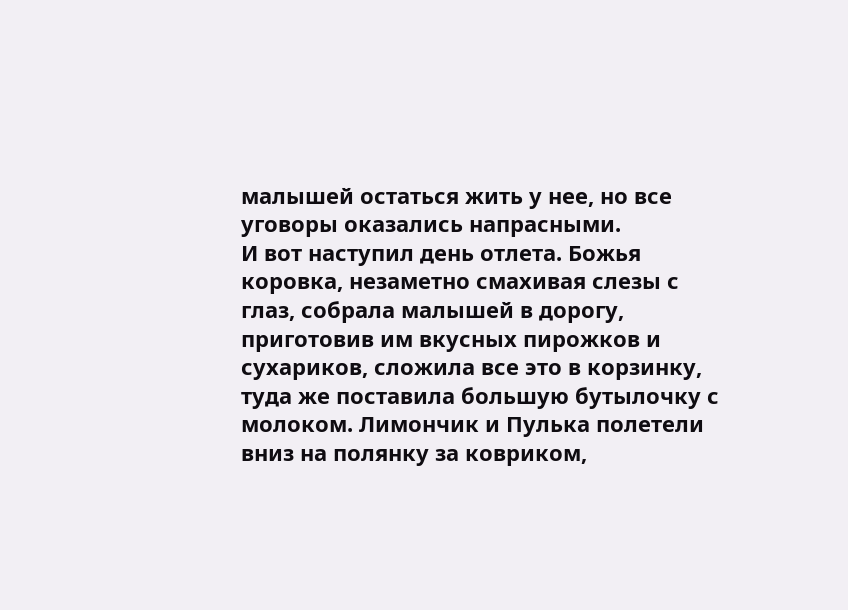малышей остаться жить у нее, но все уговоры оказались напрасными.
И вот наступил день отлета. Божья коровка, незаметно смахивая слезы с глаз, собрала малышей в дорогу, приготовив им вкусных пирожков и сухариков, сложила все это в корзинку, туда же поставила большую бутылочку с молоком. Лимончик и Пулька полетели вниз на полянку за ковриком,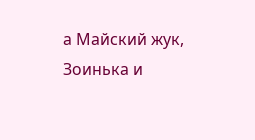а Майский жук, Зоинька и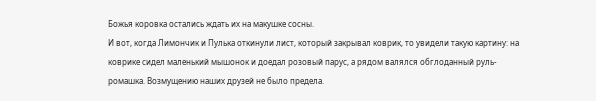Божья коровка остались ждать их на макушке сосны.
И вот, когда Лимончик и Пулька откинули лист, который закрывал коврик, то увидели такую картину: на коврике сидел маленький мышонок и доедал розовый парус, а рядом валялся обглоданный руль-ромашка. Возмущению наших друзей не было предела.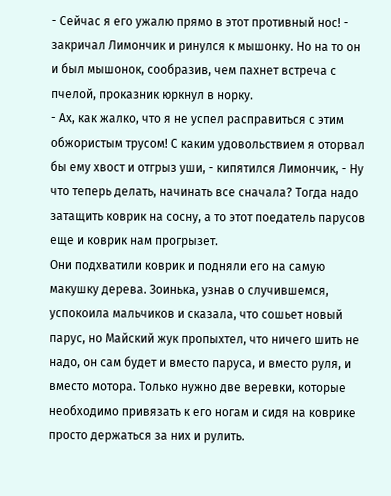- Сейчас я его ужалю прямо в этот противный нос! - закричал Лимончик и ринулся к мышонку. Но на то он и был мышонок, сообразив, чем пахнет встреча с пчелой, проказник юркнул в норку.
- Ах, как жалко, что я не успел расправиться с этим обжористым трусом! С каким удовольствием я оторвал бы ему хвост и отгрыз уши, - кипятился Лимончик, - Ну что теперь делать, начинать все сначала? Тогда надо затащить коврик на сосну, а то этот поедатель парусов еще и коврик нам прогрызет.
Они подхватили коврик и подняли его на самую макушку дерева. Зоинька, узнав о случившемся, успокоила мальчиков и сказала, что сошьет новый парус, но Майский жук пропыхтел, что ничего шить не надо, он сам будет и вместо паруса, и вместо руля, и вместо мотора. Только нужно две веревки, которые необходимо привязать к его ногам и сидя на коврике просто держаться за них и рулить.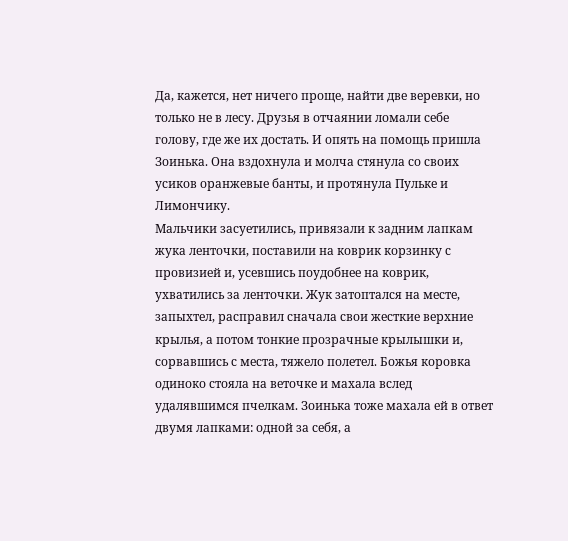Да, кажется, нет ничего проще, найти две веревки, но только не в лесу. Друзья в отчаянии ломали себе голову, где же их достать. И опять на помощь пришла Зоинька. Она вздохнула и молча стянула со своих усиков оранжевые банты, и протянула Пульке и Лимончику.
Мальчики засуетились, привязали к задним лапкам жука ленточки, поставили на коврик корзинку с провизией и, усевшись поудобнее на коврик, ухватились за ленточки. Жук затоптался на месте, запыхтел, расправил сначала свои жесткие верхние крылья, а потом тонкие прозрачные крылышки и, сорвавшись с места, тяжело полетел. Божья коровка одиноко стояла на веточке и махала вслед удалявшимся пчелкам. Зоинька тоже махала ей в ответ двумя лапками: одной за себя, а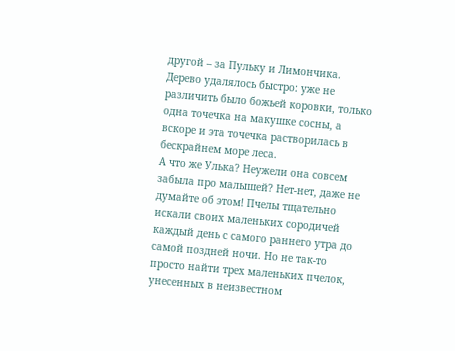другой – за Пульку и Лимончика. Дерево удалялось быстро: уже не различить было божьей коровки, только одна точечка на макушке сосны, а вскоре и эта точечка растворилась в бескрайнем море леса.
А что же Улька? Неужели она совсем забыла про малышей? Нет-нет, даже не думайте об этом! Пчелы тщательно искали своих маленьких сородичей каждый день с самого раннего утра до самой поздней ночи. Но не так-то просто найти трех маленьких пчелок, унесенных в неизвестном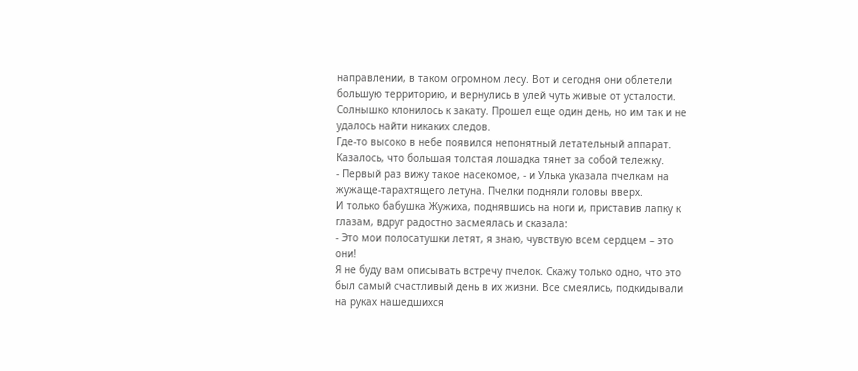направлении, в таком огромном лесу. Вот и сегодня они облетели большую территорию, и вернулись в улей чуть живые от усталости. Солнышко клонилось к закату. Прошел еще один день, но им так и не удалось найти никаких следов.
Где-то высоко в небе появился непонятный летательный аппарат. Казалось, что большая толстая лошадка тянет за собой тележку.
- Первый раз вижу такое насекомое, - и Улька указала пчелкам на жужаще-тарахтящего летуна. Пчелки подняли головы вверх.
И только бабушка Жужиха, поднявшись на ноги и, приставив лапку к глазам, вдруг радостно засмеялась и сказала:
- Это мои полосатушки летят, я знаю, чувствую всем сердцем – это они!
Я не буду вам описывать встречу пчелок. Скажу только одно, что это был самый счастливый день в их жизни. Все смеялись, подкидывали на руках нашедшихся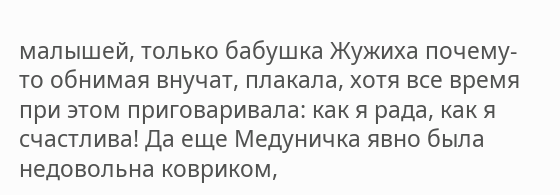малышей, только бабушка Жужиха почему-то обнимая внучат, плакала, хотя все время при этом приговаривала: как я рада, как я счастлива! Да еще Медуничка явно была недовольна ковриком,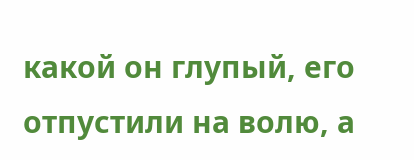какой он глупый, его отпустили на волю, а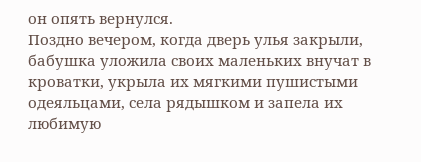он опять вернулся.
Поздно вечером, когда дверь улья закрыли, бабушка уложила своих маленьких внучат в кроватки, укрыла их мягкими пушистыми одеяльцами, села рядышком и запела их любимую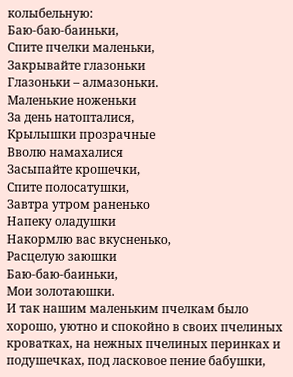колыбельную:
Баю-баю-баиньки,
Спите пчелки маленьки,
Закрывайте глазоньки
Глазоньки – алмазоньки.
Маленькие ноженьки
За день натопталися,
Крылышки прозрачные
Вволю намахалися
Засыпайте крошечки,
Спите полосатушки,
Завтра утром раненько
Напеку оладушки
Накормлю вас вкусненько,
Расцелую заюшки
Баю-баю-баиньки,
Мои золотаюшки.
И так нашим маленьким пчелкам было хорошо, уютно и спокойно в своих пчелиных кроватках, на нежных пчелиных перинках и подушечках, под ласковое пение бабушки,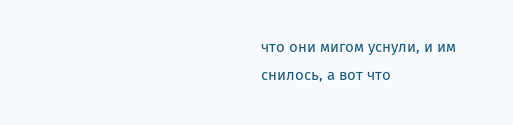что они мигом уснули, и им снилось, а вот что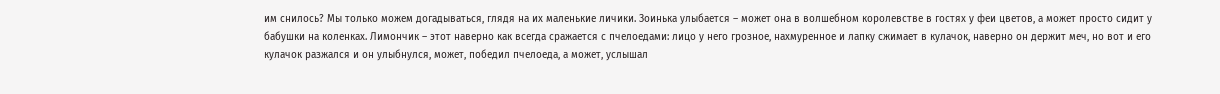им снилось? Мы только можем догадываться, глядя на их маленькие личики. Зоинька улыбается – может она в волшебном королевстве в гостях у феи цветов, а может просто сидит у бабушки на коленках. Лимончик – этот наверно как всегда сражается с пчелоедами: лицо у него грозное, нахмуренное и лапку сжимает в кулачок, наверно он держит меч, но вот и его кулачок разжался и он улыбнулся, может, победил пчелоеда, а может, услышал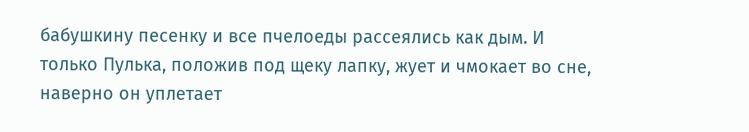бабушкину песенку и все пчелоеды рассеялись как дым. И только Пулька, положив под щеку лапку, жует и чмокает во сне, наверно он уплетает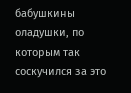бабушкины оладушки, по которым так соскучился за это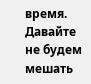время.
Давайте не будем мешать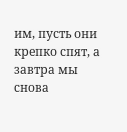им, пусть они крепко спят, а завтра мы снова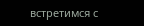встретимся с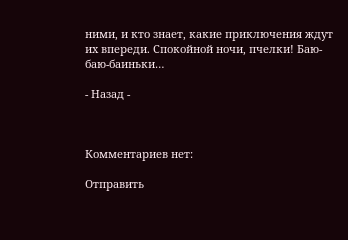ними, и кто знает, какие приключения ждут их впереди. Спокойной ночи, пчелки! Баю-баю-баиньки…

- Назад -



Комментариев нет:

Отправить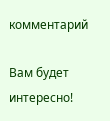комментарий

Вам будет интересно!